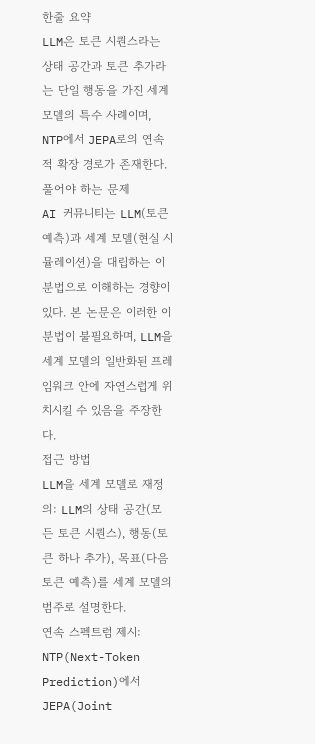한줄 요약
LLM은 토큰 시퀀스라는 상태 공간과 토큰 추가라는 단일 행동을 가진 세계 모델의 특수 사례이며, NTP에서 JEPA로의 연속적 확장 경로가 존재한다.
풀어야 하는 문제
AI 커뮤니티는 LLM(토큰 예측)과 세계 모델(현실 시뮬레이션)을 대립하는 이분법으로 이해하는 경향이 있다. 본 논문은 이러한 이분법이 불필요하며, LLM을 세계 모델의 일반화된 프레임워크 안에 자연스럽게 위치시킬 수 있음을 주장한다.
접근 방법
LLM을 세계 모델로 재정의: LLM의 상태 공간(모든 토큰 시퀀스), 행동(토큰 하나 추가), 목표(다음 토큰 예측)를 세계 모델의 범주로 설명한다.
연속 스펙트럼 제시: NTP(Next-Token Prediction)에서 JEPA(Joint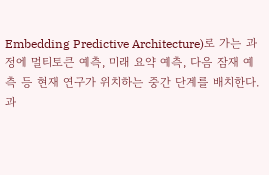Embedding Predictive Architecture)로 가는 과정에 멀티토큰 예측, 미래 요약 예측, 다음 잠재 예측 등 현재 연구가 위치하는 중간 단계를 배치한다.
과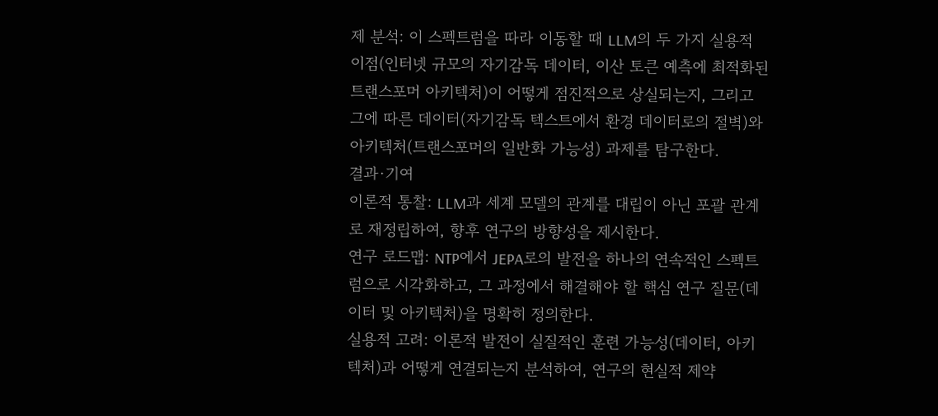제 분석: 이 스펙트럼을 따라 이동할 때 LLM의 두 가지 실용적 이점(인터넷 규모의 자기감독 데이터, 이산 토큰 예측에 최적화된 트랜스포머 아키텍처)이 어떻게 점진적으로 상실되는지, 그리고 그에 따른 데이터(자기감독 텍스트에서 환경 데이터로의 절벽)와 아키텍처(트랜스포머의 일반화 가능성) 과제를 탐구한다.
결과·기여
이론적 통찰: LLM과 세계 모델의 관계를 대립이 아닌 포괄 관계로 재정립하여, 향후 연구의 방향성을 제시한다.
연구 로드맵: NTP에서 JEPA로의 발전을 하나의 연속적인 스펙트럼으로 시각화하고, 그 과정에서 해결해야 할 핵심 연구 질문(데이터 및 아키텍처)을 명확히 정의한다.
실용적 고려: 이론적 발전이 실질적인 훈련 가능성(데이터, 아키텍처)과 어떻게 연결되는지 분석하여, 연구의 현실적 제약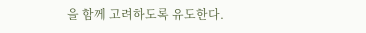을 함께 고려하도록 유도한다.